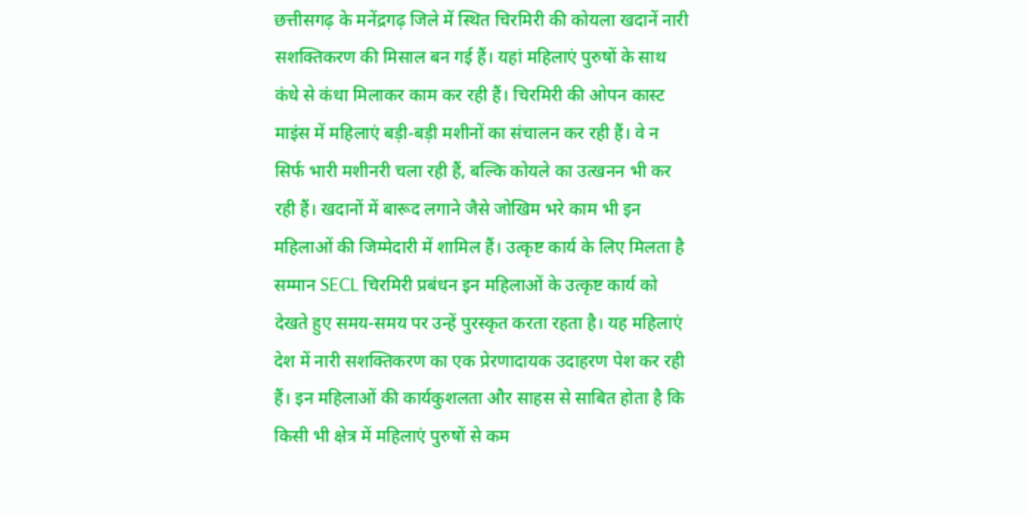छत्तीसगढ़ के मनेंद्रगढ़ जिले में स्थित चिरमिरी की कोयला खदानें नारी सशक्तिकरण की मिसाल बन गई हैं। यहां महिलाएं पुरुषों के साथ कंधे से कंधा मिलाकर काम कर रही हैं। चिरमिरी की ओपन कास्ट माइंस में महिलाएं बड़ी-बड़ी मशीनों का संचालन कर रही हैं। वे न सिर्फ भारी मशीनरी चला रही हैं, बल्कि कोयले का उत्खनन भी कर रही हैं। खदानों में बारूद लगाने जैसे जोखिम भरे काम भी इन महिलाओं की जिम्मेदारी में शामिल हैं। उत्कृष्ट कार्य के लिए मिलता है सम्मान SECL चिरमिरी प्रबंधन इन महिलाओं के उत्कृष्ट कार्य को देखते हुए समय-समय पर उन्हें पुरस्कृत करता रहता है। यह महिलाएं देश में नारी सशक्तिकरण का एक प्रेरणादायक उदाहरण पेश कर रही हैं। इन महिलाओं की कार्यकुशलता और साहस से साबित होता है कि किसी भी क्षेत्र में महिलाएं पुरुषों से कम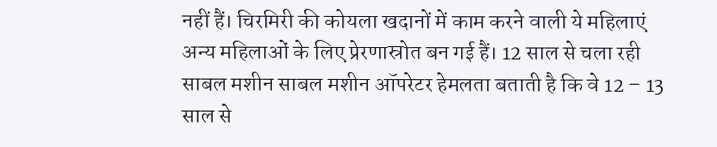नहीं हैं। चिरमिरी की कोयला खदानों में काम करने वाली ये महिलाएं अन्य महिलाओं के लिए प्रेरणास्रोत बन गई हैं। 12 साल से चला रही साबल मशीन साबल मशीन ऑपरेटर हेमलता बताती है कि वे 12 – 13 साल से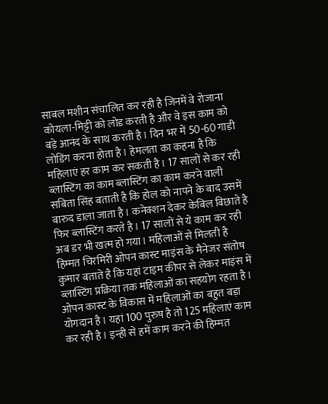साबल मशीन संचालित कर रही है जिनमें वे रोजाना कोयला-मिट्टी को लोड करती है और वे इस काम को बड़े आनंद के साथ करती है। दिन भर में 50-60 गाड़ी लोडिंग करना होता है। हेमलता का कहना है कि महिलाएं हर काम कर सकती है। 17 सालों से कर रही ब्लास्टिंग का काम ब्लास्टिंग का काम करने वाली सबिता सिंह बताती है कि होल को नापने के बाद उसमें बारुद डाला जाता है। कनेक्शन देकर केबिल बिछाते है फिर ब्लास्टिंग करते है। 17 सालों से ये काम कर रही अब डर भी खत्म हो गया। महिलाओं से मिलती है हिम्मत चिरमिरी ओपन कास्ट माइंस के मैनेजर संतोष कुमार बताते है कि यहां टाइम कीपर से लेकर माइंस में ब्लास्टिंग प्रक्रिया तक महिलाओं का सहयोग रहता है। ओपन कास्ट के विकास में महिलाओं का बहुत बड़ा योगदान है। यहां 100 पुरुष है तो 125 महिलाएं काम कर रही है। इन्ही से हमें काम करने की हिम्मत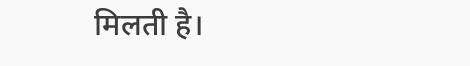मिलती है।